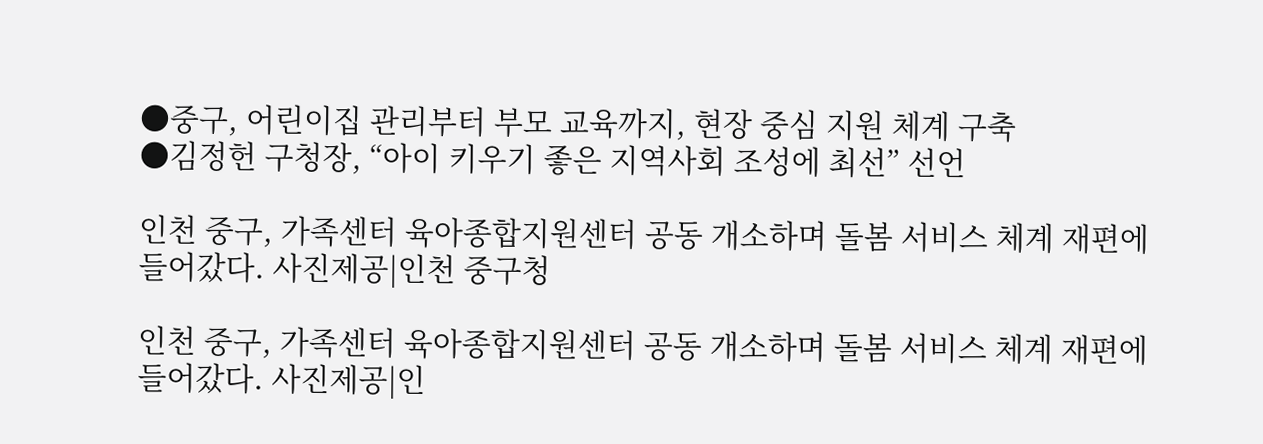●중구, 어린이집 관리부터 부모 교육까지, 현장 중심 지원 체계 구축
●김정헌 구청장, “아이 키우기 좋은 지역사회 조성에 최선” 선언

인천 중구, 가족센터 육아종합지원센터 공동 개소하며 돌봄 서비스 체계 재편에 들어갔다. 사진제공|인천 중구청

인천 중구, 가족센터 육아종합지원센터 공동 개소하며 돌봄 서비스 체계 재편에 들어갔다. 사진제공|인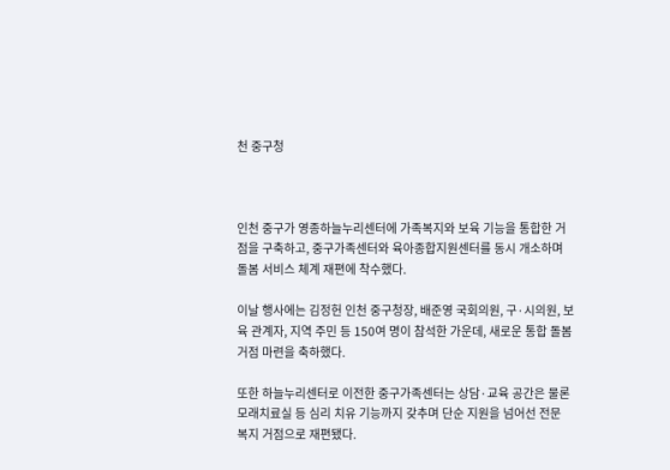천 중구청



인천 중구가 영종하늘누리센터에 가족복지와 보육 기능을 통합한 거점을 구축하고, 중구가족센터와 육아종합지원센터를 동시 개소하며 돌봄 서비스 체계 재편에 착수했다.

이날 행사에는 김정헌 인천 중구청장, 배준영 국회의원, 구·시의원, 보육 관계자, 지역 주민 등 150여 명이 참석한 가운데, 새로운 통합 돌봄 거점 마련을 축하했다.

또한 하늘누리센터로 이전한 중구가족센터는 상담·교육 공간은 물론 모래치료실 등 심리 치유 기능까지 갖추며 단순 지원을 넘어선 전문 복지 거점으로 재편됐다.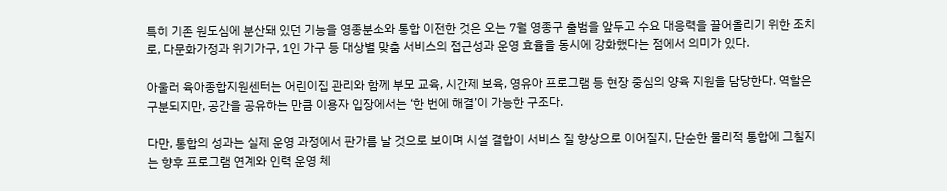특히 기존 원도심에 분산돼 있던 기능을 영종분소와 통합 이전한 것은 오는 7월 영종구 출범을 앞두고 수요 대응력을 끌어올리기 위한 조치로, 다문화가정과 위기가구, 1인 가구 등 대상별 맞춤 서비스의 접근성과 운영 효율을 동시에 강화했다는 점에서 의미가 있다.

아울러 육아종합지원센터는 어린이집 관리와 함께 부모 교육, 시간제 보육, 영유아 프로그램 등 현장 중심의 양육 지원을 담당한다. 역할은 구분되지만, 공간을 공유하는 만큼 이용자 입장에서는 ‘한 번에 해결’이 가능한 구조다.

다만, 통합의 성과는 실제 운영 과정에서 판가름 날 것으로 보이며 시설 결합이 서비스 질 향상으로 이어질지, 단순한 물리적 통합에 그칠지는 향후 프로그램 연계와 인력 운영 체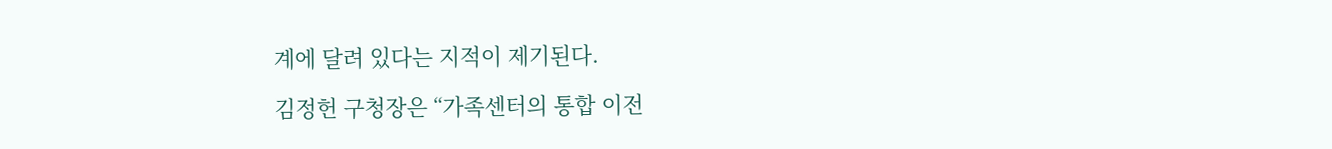계에 달려 있다는 지적이 제기된다.

김정헌 구청장은 “가족센터의 통합 이전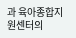과 육아종합지원센터의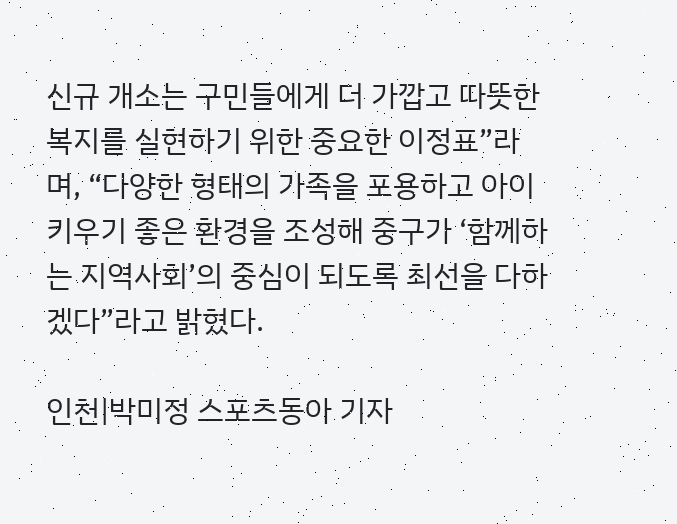신규 개소는 구민들에게 더 가깝고 따뜻한 복지를 실현하기 위한 중요한 이정표”라며, “다양한 형태의 가족을 포용하고 아이 키우기 좋은 환경을 조성해 중구가 ‘함께하는 지역사회’의 중심이 되도록 최선을 다하겠다”라고 밝혔다.

인천|박미정 스포츠동아 기자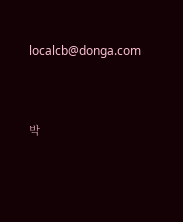localcb@donga.com




박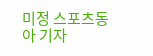미정 스포츠동아 기자